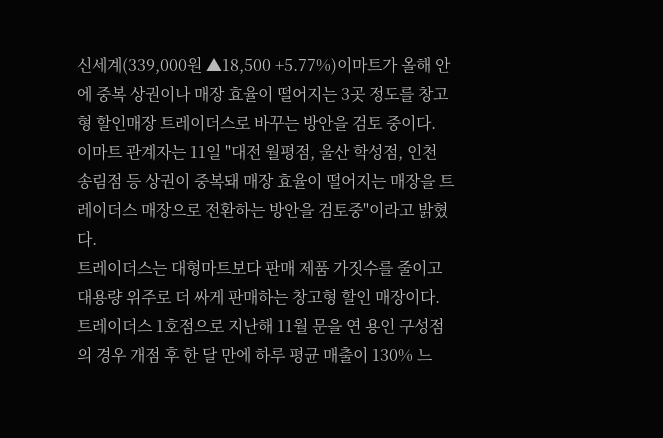신세계(339,000원 ▲18,500 +5.77%)이마트가 올해 안에 중복 상권이나 매장 효율이 떨어지는 3곳 정도를 창고형 할인매장 트레이더스로 바꾸는 방안을 검토 중이다.
이마트 관계자는 11일 "대전 월평점, 울산 학성점, 인천 송림점 등 상권이 중복돼 매장 효율이 떨어지는 매장을 트레이더스 매장으로 전환하는 방안을 검토중"이라고 밝혔다.
트레이더스는 대형마트보다 판매 제품 가짓수를 줄이고 대용량 위주로 더 싸게 판매하는 창고형 할인 매장이다. 트레이더스 1호점으로 지난해 11월 문을 연 용인 구성점의 경우 개점 후 한 달 만에 하루 평균 매출이 130% 느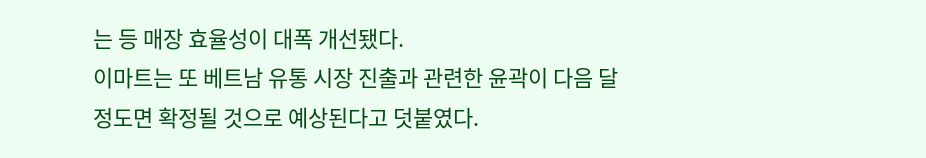는 등 매장 효율성이 대폭 개선됐다.
이마트는 또 베트남 유통 시장 진출과 관련한 윤곽이 다음 달 정도면 확정될 것으로 예상된다고 덧붙였다.